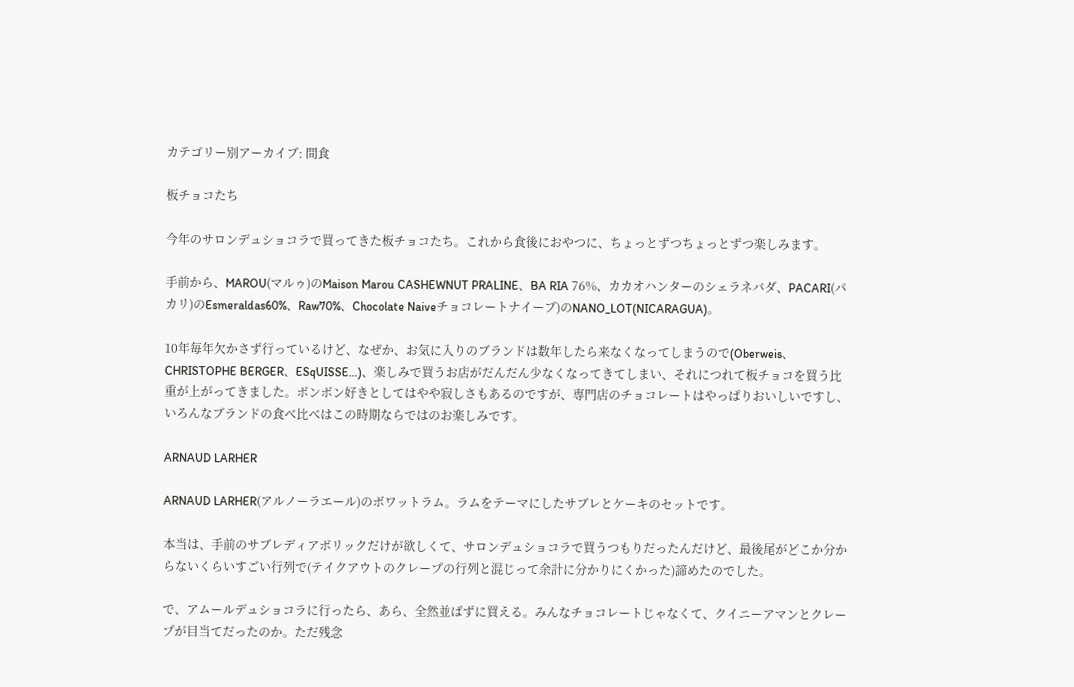カテゴリー別アーカイブ: 間食

板チョコたち

今年のサロンデュショコラで買ってきた板チョコたち。これから食後におやつに、ちょっとずつちょっとずつ楽しみます。

手前から、MAROU(マルゥ)のMaison Marou CASHEWNUT PRALINE、BA RIA 76%、カカオハンターのシェラネバダ、PACARI(パカリ)のEsmeraldas60%、Raw70%、Chocolate Naiveチョコレートナイーブ)のNANO_LOT(NICARAGUA)。

10年毎年欠かさず行っているけど、なぜか、お気に入りのブランドは数年したら来なくなってしまうので(Oberweis、CHRISTOPHE BERGER、ESqUISSE…)、楽しみで買うお店がだんだん少なくなってきてしまい、それにつれて板チョコを買う比重が上がってきました。ボンボン好きとしてはやや寂しさもあるのですが、専門店のチョコレートはやっぱりおいしいですし、いろんなブランドの食べ比べはこの時期ならではのお楽しみです。

ARNAUD LARHER

ARNAUD LARHER(アルノーラエール)のボワットラム。ラムをテーマにしたサブレとケーキのセットです。

本当は、手前のサブレディアボリックだけが欲しくて、サロンデュショコラで買うつもりだったんだけど、最後尾がどこか分からないくらいすごい行列で(テイクアウトのクレープの行列と混じって余計に分かりにくかった)諦めたのでした。

で、アムールデュショコラに行ったら、あら、全然並ばずに買える。みんなチョコレートじゃなくて、クイニーアマンとクレープが目当てだったのか。ただ残念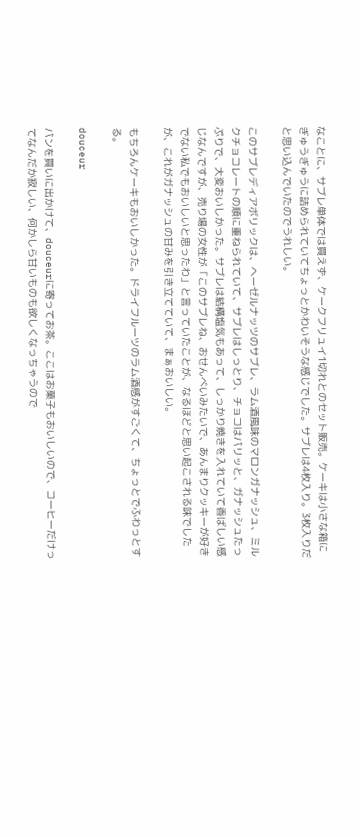なことに、サブレ単体では買えず、ケークフリュイ1切れとのセット販売。ケーキは小さな箱にぎゅうぎゅうに詰められていてちょっとかわいそうな感じでした。サブレは4枚入り。3枚入りだと思い込んでいたのでうれしい。

このサブレディアボリックは、ヘーゼルナッツのサブレ、ラム酒風味のマロンガナッシュ、ミルクチョコレートの順に重ねられていて、サブレはしっとり、チョコはパリッと、ガナッシュたっぷりで、大変おいしかった。サブレは結構塩気もあって、しっかり焼きを入れていて香ばしい感じなんですが、売り場の女性が「このサブレね、おせんべいみたいで、あんまりクッキーが好きでない私でもおいしいと思ったわ」と言っていたことが、なるほどと思い起こされる味でしたが、これがガナッシュの甘みを引き立てていて、まぁおいしい。

もちろんケーキもおいしかった。ドライフルーツのラム酒感がすごくて、ちょっとでふわっとする。

douceur

パンを買いに出かけて、douceurに寄ってお茶。ここはお菓子もおいしいので、コーヒーだけってなんだか寂しい、何かしら甘いものも欲しくなっちゃうので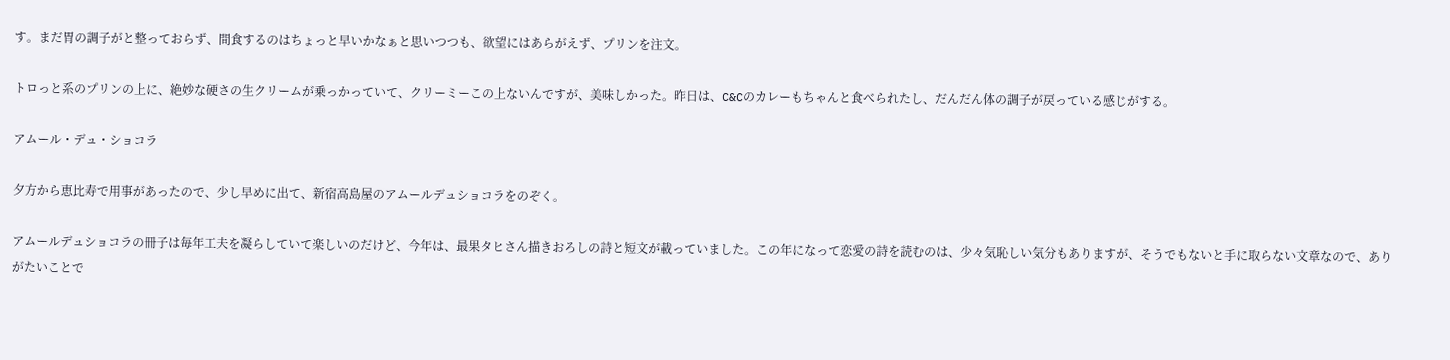す。まだ胃の調子がと整っておらず、間食するのはちょっと早いかなぁと思いつつも、欲望にはあらがえず、プリンを注文。

トロっと系のプリンの上に、絶妙な硬さの生クリームが乗っかっていて、クリーミーこの上ないんですが、美味しかった。昨日は、C&Cのカレーもちゃんと食べられたし、だんだん体の調子が戻っている感じがする。

アムール・デュ・ショコラ

夕方から恵比寿で用事があったので、少し早めに出て、新宿高島屋のアムールデュショコラをのぞく。

アムールデュショコラの冊子は毎年工夫を凝らしていて楽しいのだけど、今年は、最果タヒさん描きおろしの詩と短文が載っていました。この年になって恋愛の詩を読むのは、少々気恥しい気分もありますが、そうでもないと手に取らない文章なので、ありがたいことで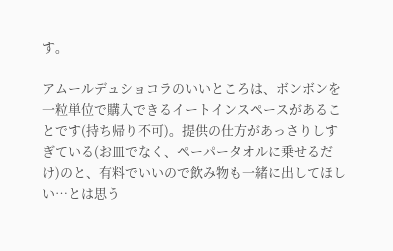す。

アムールデュショコラのいいところは、ボンボンを一粒単位で購入できるイートインスペースがあることです(持ち帰り不可)。提供の仕方があっさりしすぎている(お皿でなく、ペーパータオルに乗せるだけ)のと、有料でいいので飲み物も一緒に出してほしい…とは思う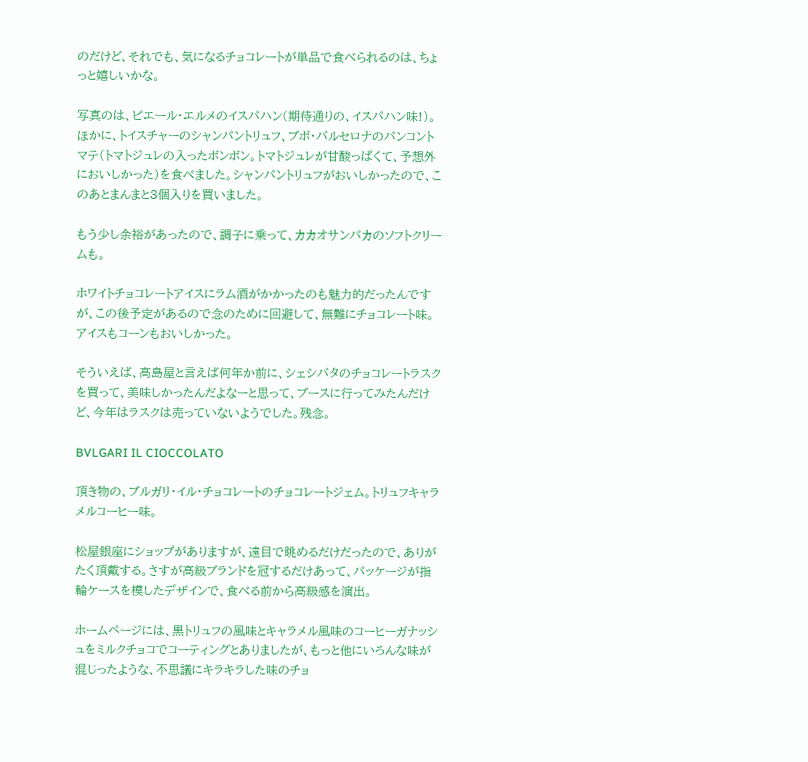のだけど、それでも、気になるチョコレートが単品で食べられるのは、ちょっと嬉しいかな。

写真のは、ピエール・エルメのイスパハン(期待通りの、イスパハン味!)。ほかに、トイスチャーのシャンパントリュフ、ブボ・バルセロナのパンコントマテ(トマトジュレの入ったボンボン。トマトジュレが甘酸っぱくて、予想外においしかった)を食べました。シャンパントリュフがおいしかったので、このあとまんまと3個入りを買いました。

もう少し余裕があったので、調子に乗って、カカオサンパカのソフトクリームも。

ホワイトチョコレートアイスにラム酒がかかったのも魅力的だったんですが、この後予定があるので念のために回避して、無難にチョコレート味。アイスもコーンもおいしかった。

そういえば、高島屋と言えば何年か前に、シェシバタのチョコレートラスクを買って、美味しかったんだよなーと思って、ブースに行ってみたんだけど、今年はラスクは売っていないようでした。残念。

BVLGARI IL CIOCCOLATO

頂き物の、ブルガリ・イル・チョコレートのチョコレートジェム。トリュフキャラメルコーヒー味。

松屋銀座にショップがありますが、遠目で眺めるだけだったので、ありがたく頂戴する。さすが高級ブランドを冠するだけあって、パッケージが指輪ケースを模したデザインで、食べる前から高級感を演出。

ホームページには、黒トリュフの風味とキャラメル風味のコーヒーガナッシュをミルクチョコでコーティングとありましたが、もっと他にいろんな味が混じったような、不思議にキラキラした味のチョ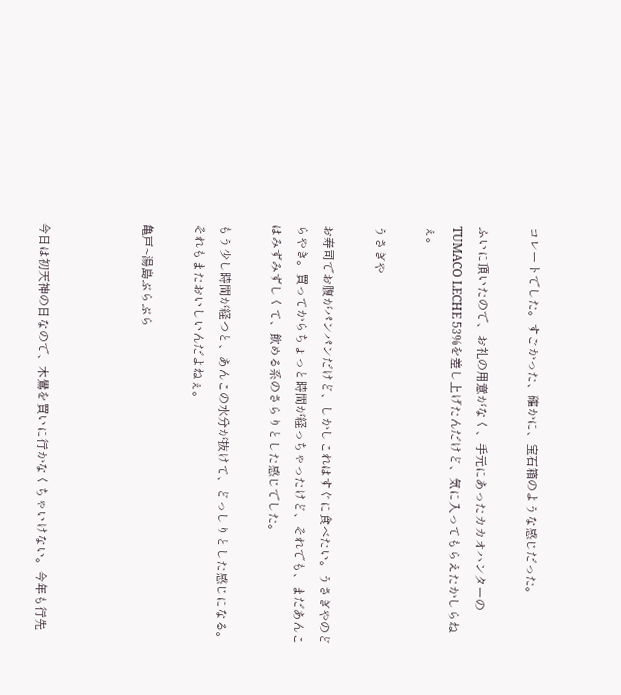コレートでした。すごかった、確かに、宝石箱のような感じだった。

ふいに頂いたので、お礼の用意がなく、手元にあったカカオハンターのTUMACO LECHE 53%を差し上げたんだけど、気に入ってもらえたかしらねぇ。

うさぎや

お寿司でお腹がパンパンだけど、しかしこれはすぐに食べたい。うさぎやのどらやき。買ってからちょっと時間が経っちゃったけど、それでも、まだあんこはみずみずしくて、飲める系のさらりとした感じでした。

もう少し時間が経つと、あんこの水分が抜けて、どっしりとした感じになる。それもまたおいしいんだよねぇ。

亀戸~湯島ぶらぶら



今日は初天神の日なので、木鷽を買いに行かなくちゃいけない。今年も行先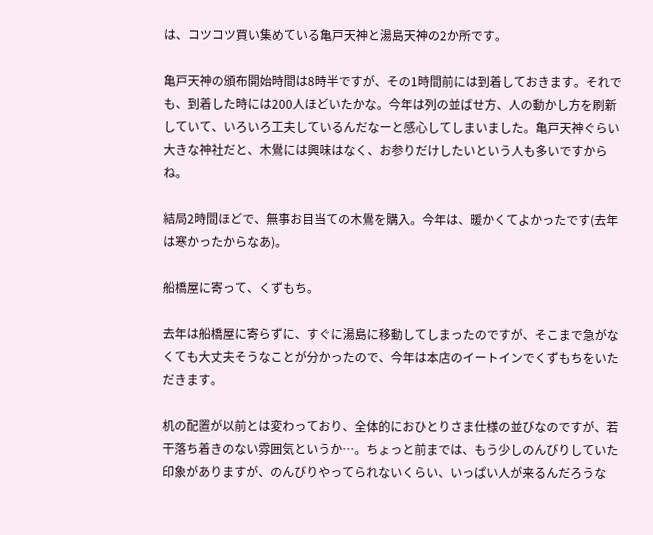は、コツコツ買い集めている亀戸天神と湯島天神の2か所です。

亀戸天神の頒布開始時間は8時半ですが、その1時間前には到着しておきます。それでも、到着した時には200人ほどいたかな。今年は列の並ばせ方、人の動かし方を刷新していて、いろいろ工夫しているんだなーと感心してしまいました。亀戸天神ぐらい大きな神社だと、木鷽には興味はなく、お参りだけしたいという人も多いですからね。

結局2時間ほどで、無事お目当ての木鷽を購入。今年は、暖かくてよかったです(去年は寒かったからなあ)。

船橋屋に寄って、くずもち。

去年は船橋屋に寄らずに、すぐに湯島に移動してしまったのですが、そこまで急がなくても大丈夫そうなことが分かったので、今年は本店のイートインでくずもちをいただきます。

机の配置が以前とは変わっており、全体的におひとりさま仕様の並びなのですが、若干落ち着きのない雰囲気というか…。ちょっと前までは、もう少しのんびりしていた印象がありますが、のんびりやってられないくらい、いっぱい人が来るんだろうな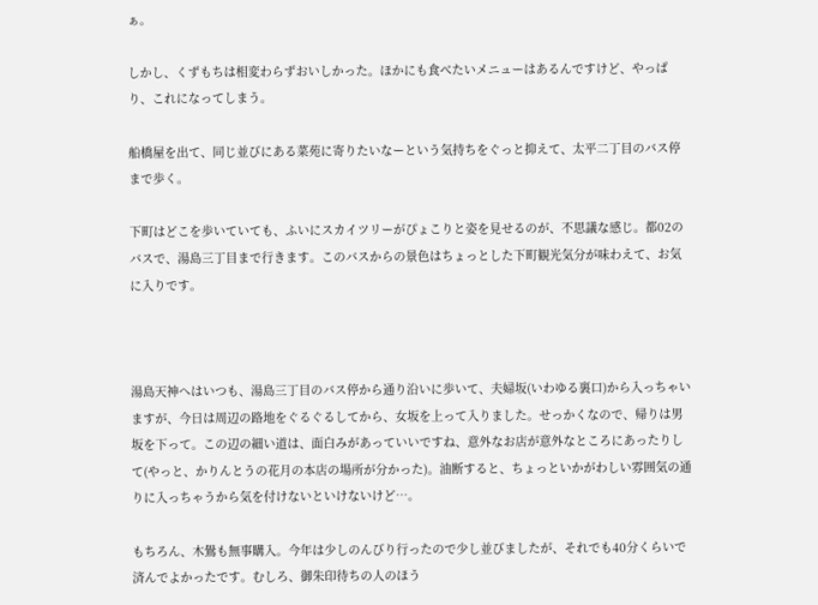ぁ。

しかし、くずもちは相変わらずおいしかった。ほかにも食べたいメニューはあるんですけど、やっぱり、これになってしまう。

船橋屋を出て、同じ並びにある菜苑に寄りたいなーという気持ちをぐっと抑えて、太平二丁目のバス停まで歩く。

下町はどこを歩いていても、ふいにスカイツリーがぴょこりと姿を見せるのが、不思議な感じ。都02のバスで、湯島三丁目まで行きます。このバスからの景色はちょっとした下町観光気分が味わえて、お気に入りです。



湯島天神へはいつも、湯島三丁目のバス停から通り沿いに歩いて、夫婦坂(いわゆる裏口)から入っちゃいますが、今日は周辺の路地をぐるぐるしてから、女坂を上って入りました。せっかくなので、帰りは男坂を下って。この辺の細い道は、面白みがあっていいですね、意外なお店が意外なところにあったりして(やっと、かりんとうの花月の本店の場所が分かった)。油断すると、ちょっといかがわしい雰囲気の通りに入っちゃうから気を付けないといけないけど…。

もちろん、木鷽も無事購入。今年は少しのんびり行ったので少し並びましたが、それでも40分くらいで済んでよかったです。むしろ、御朱印待ちの人のほう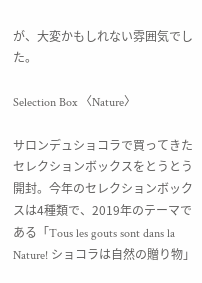が、大変かもしれない雰囲気でした。

Selection Box 〈Nature〉

サロンデュショコラで買ってきたセレクションボックスをとうとう開封。今年のセレクションボックスは4種類で、2019年のテーマである「Tous les gouts sont dans la Nature! ショコラは自然の贈り物」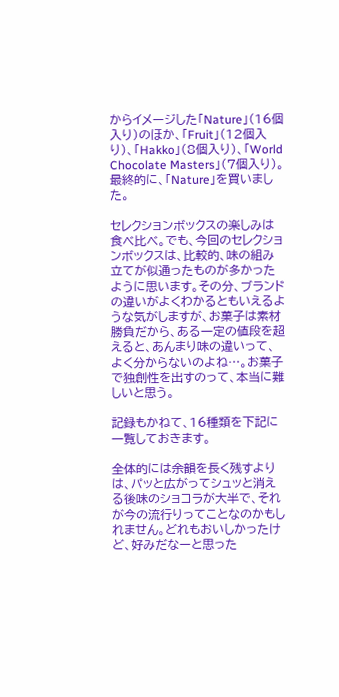からイメージした「Nature」(16個入り)のほか、「Fruit」(12個入り)、「Hakko」(8個入り)、「World Chocolate Masters」(7個入り)。最終的に、「Nature」を買いました。

セレクションボックスの楽しみは食べ比べ。でも、今回のセレクションボックスは、比較的、味の組み立てが似通ったものが多かったように思います。その分、ブランドの違いがよくわかるともいえるような気がしますが、お菓子は素材勝負だから、ある一定の値段を超えると、あんまり味の違いって、よく分からないのよね…。お菓子で独創性を出すのって、本当に難しいと思う。

記録もかねて、16種類を下記に一覧しておきます。

全体的には余韻を長く残すよりは、パッと広がってシュッと消える後味のショコラが大半で、それが今の流行りってことなのかもしれません。どれもおいしかったけど、好みだなーと思った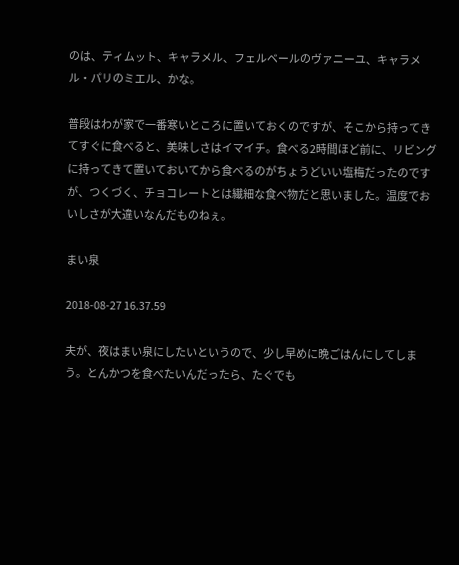のは、ティムット、キャラメル、フェルベールのヴァニーユ、キャラメル・パリのミエル、かな。

普段はわが家で一番寒いところに置いておくのですが、そこから持ってきてすぐに食べると、美味しさはイマイチ。食べる2時間ほど前に、リビングに持ってきて置いておいてから食べるのがちょうどいい塩梅だったのですが、つくづく、チョコレートとは繊細な食べ物だと思いました。温度でおいしさが大違いなんだものねぇ。

まい泉

2018-08-27 16.37.59

夫が、夜はまい泉にしたいというので、少し早めに晩ごはんにしてしまう。とんかつを食べたいんだったら、たぐでも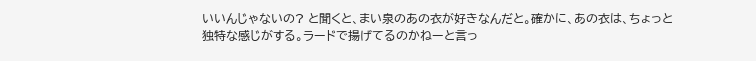いいんじゃないの? と聞くと、まい泉のあの衣が好きなんだと。確かに、あの衣は、ちょっと独特な感じがする。ラードで揚げてるのかねーと言っ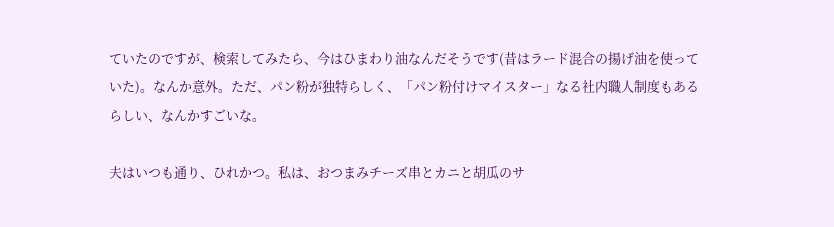ていたのですが、検索してみたら、今はひまわり油なんだそうです(昔はラード混合の揚げ油を使っていた)。なんか意外。ただ、パン粉が独特らしく、「パン粉付けマイスター」なる社内職人制度もあるらしい、なんかすごいな。

夫はいつも通り、ひれかつ。私は、おつまみチーズ串とカニと胡瓜のサ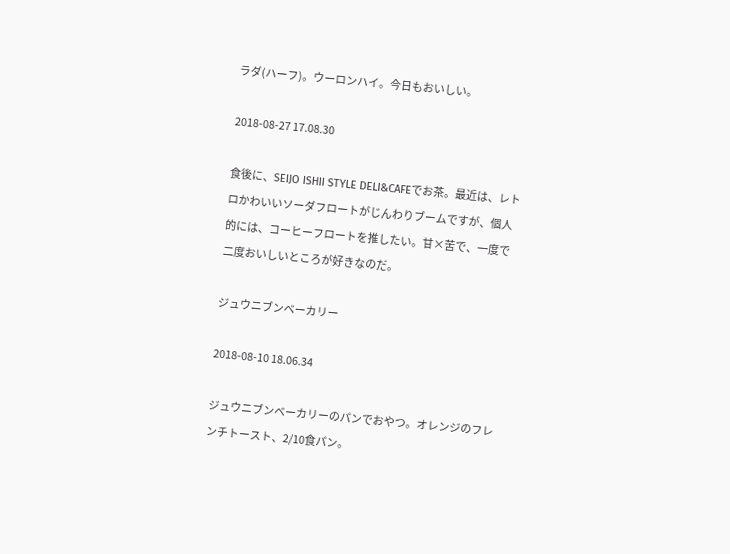ラダ(ハーフ)。ウーロンハイ。今日もおいしい。

2018-08-27 17.08.30

食後に、SEIJO ISHII STYLE DELI&CAFEでお茶。最近は、レトロかわいいソーダフロートがじんわりブームですが、個人的には、コーヒーフロートを推したい。甘×苦で、一度で二度おいしいところが好きなのだ。

ジュウニブンベーカリー

2018-08-10 18.06.34

ジュウニブンベーカリーのパンでおやつ。オレンジのフレンチトースト、2/10食パン。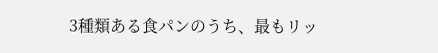3種類ある食パンのうち、最もリッ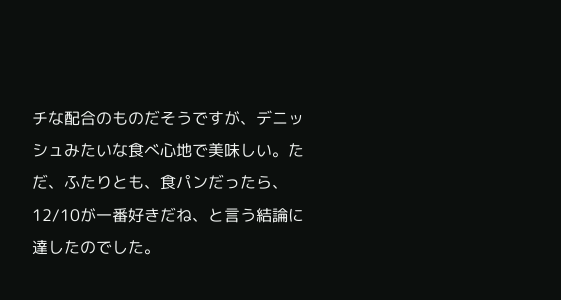チな配合のものだそうですが、デニッシュみたいな食べ心地で美味しい。ただ、ふたりとも、食パンだったら、12/10が一番好きだね、と言う結論に達したのでした。